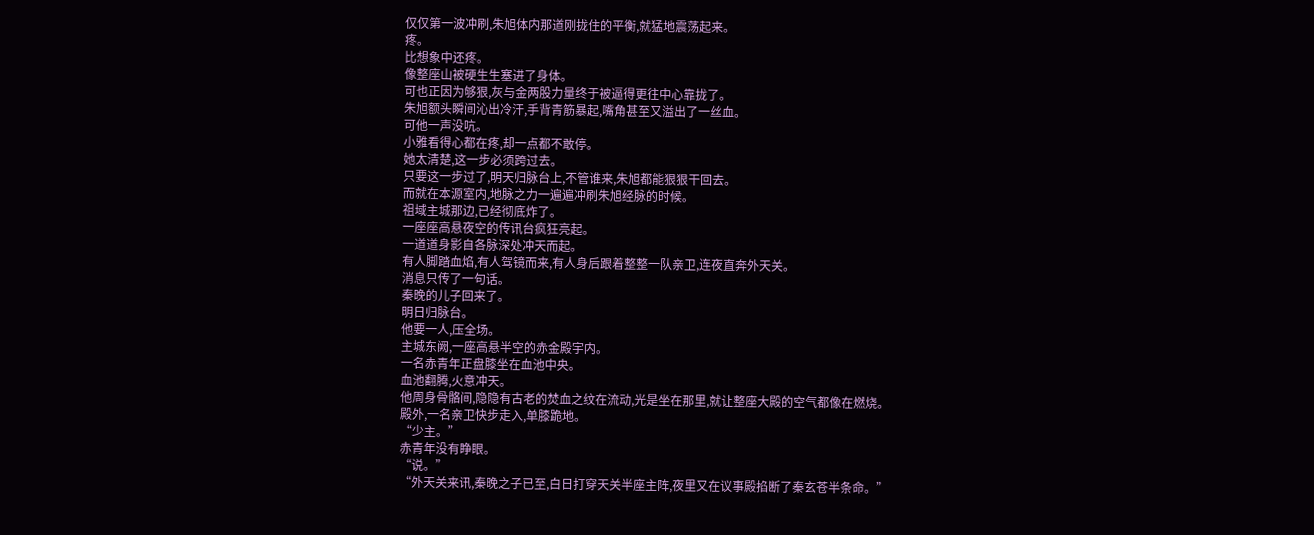仅仅第一波冲刷,朱旭体内那道刚拢住的平衡,就猛地震荡起来。
疼。
比想象中还疼。
像整座山被硬生生塞进了身体。
可也正因为够狠,灰与金两股力量终于被逼得更往中心靠拢了。
朱旭额头瞬间沁出冷汗,手背青筋暴起,嘴角甚至又溢出了一丝血。
可他一声没吭。
小雅看得心都在疼,却一点都不敢停。
她太清楚,这一步必须跨过去。
只要这一步过了,明天归脉台上,不管谁来,朱旭都能狠狠干回去。
而就在本源室内,地脉之力一遍遍冲刷朱旭经脉的时候。
祖域主城那边,已经彻底炸了。
一座座高悬夜空的传讯台疯狂亮起。
一道道身影自各脉深处冲天而起。
有人脚踏血焰,有人驾镜而来,有人身后跟着整整一队亲卫,连夜直奔外天关。
消息只传了一句话。
秦晚的儿子回来了。
明日归脉台。
他要一人,压全场。
主城东阙,一座高悬半空的赤金殿宇内。
一名赤青年正盘膝坐在血池中央。
血池翻腾,火意冲天。
他周身骨骼间,隐隐有古老的焚血之纹在流动,光是坐在那里,就让整座大殿的空气都像在燃烧。
殿外,一名亲卫快步走入,单膝跪地。
“少主。”
赤青年没有睁眼。
“说。”
“外天关来讯,秦晚之子已至,白日打穿天关半座主阵,夜里又在议事殿掐断了秦玄苍半条命。”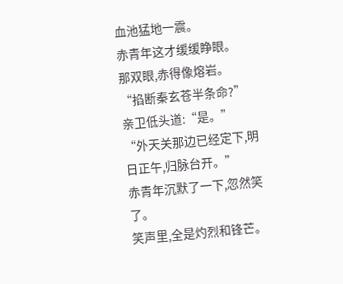血池猛地一震。
赤青年这才缓缓睁眼。
那双眼,赤得像熔岩。
“掐断秦玄苍半条命?”
亲卫低头道:“是。”
“外天关那边已经定下,明日正午,归脉台开。”
赤青年沉默了一下,忽然笑了。
笑声里,全是灼烈和锋芒。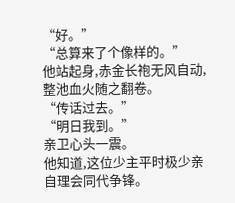“好。”
“总算来了个像样的。”
他站起身,赤金长袍无风自动,整池血火随之翻卷。
“传话过去。”
“明日我到。”
亲卫心头一震。
他知道,这位少主平时极少亲自理会同代争锋。